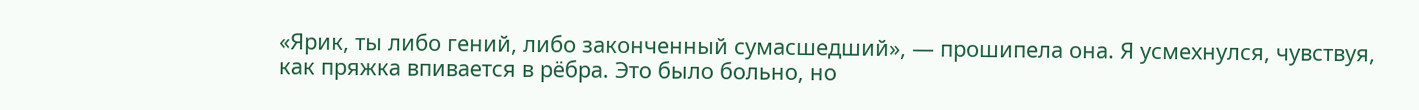«Ярик, ты либо гений, либо законченный сумасшедший», — прошипела она. Я усмехнулся, чувствуя, как пряжка впивается в рёбра. Это было больно, но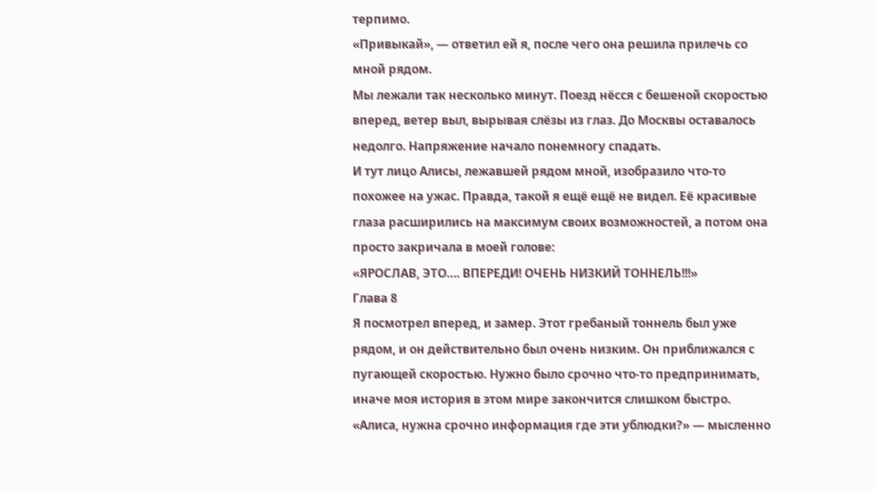терпимо.
«Привыкай», — ответил ей я, после чего она решила прилечь со мной рядом.
Мы лежали так несколько минут. Поезд нёсся с бешеной скоростью вперед, ветер выл, вырывая слёзы из глаз. До Москвы оставалось недолго. Напряжение начало понемногу спадать.
И тут лицо Алисы, лежавшей рядом мной, изобразило что-то похожее на ужас. Правда, такой я ещё ещё не видел. Её красивые глаза расширились на максимум своих возможностей, а потом она просто закричала в моей голове:
«ЯРОСЛАВ, ЭТО…. ВПЕРЕДИ! ОЧЕНЬ НИЗКИЙ ТОННЕЛЬ!!!»
Глава 8
Я посмотрел вперед, и замер. Этот гребаный тоннель был уже рядом, и он действительно был очень низким. Он приближался с пугающей скоростью. Нужно было срочно что-то предпринимать, иначе моя история в этом мире закончится слишком быстро.
«Алиса, нужна срочно информация где эти ублюдки?» — мысленно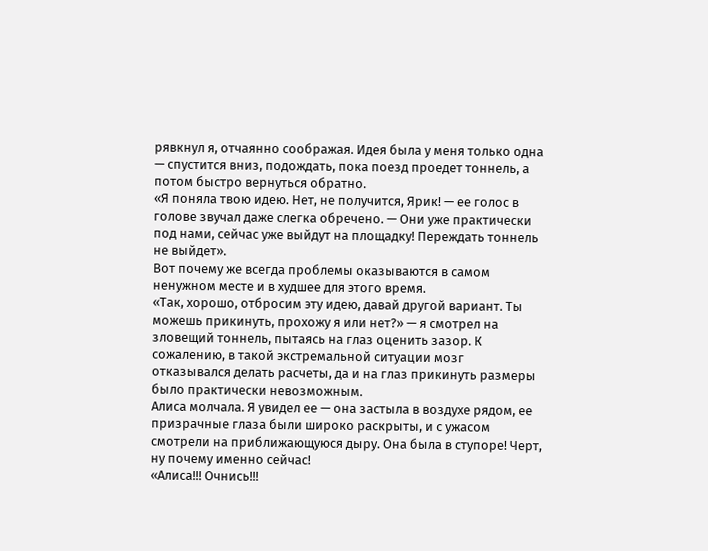рявкнул я, отчаянно соображая. Идея была у меня только одна — спустится вниз, подождать, пока поезд проедет тоннель, а потом быстро вернуться обратно.
«Я поняла твою идею. Нет, не получится, Ярик! — ее голос в голове звучал даже слегка обречено. — Они уже практически под нами, сейчас уже выйдут на площадку! Переждать тоннель не выйдет».
Вот почему же всегда проблемы оказываются в самом ненужном месте и в худшее для этого время.
«Так, хорошо, отбросим эту идею, давай другой вариант. Ты можешь прикинуть, прохожу я или нет?» — я смотрел на зловещий тоннель, пытаясь на глаз оценить зазор. К сожалению, в такой экстремальной ситуации мозг отказывался делать расчеты, да и на глаз прикинуть размеры было практически невозможным.
Алиса молчала. Я увидел ее — она застыла в воздухе рядом, ее призрачные глаза были широко раскрыты, и с ужасом смотрели на приближающуюся дыру. Она была в ступоре! Черт, ну почему именно сейчас!
«Алиса!!! Очнись!!!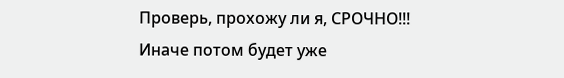Проверь, прохожу ли я, СРОЧНО!!! Иначе потом будет уже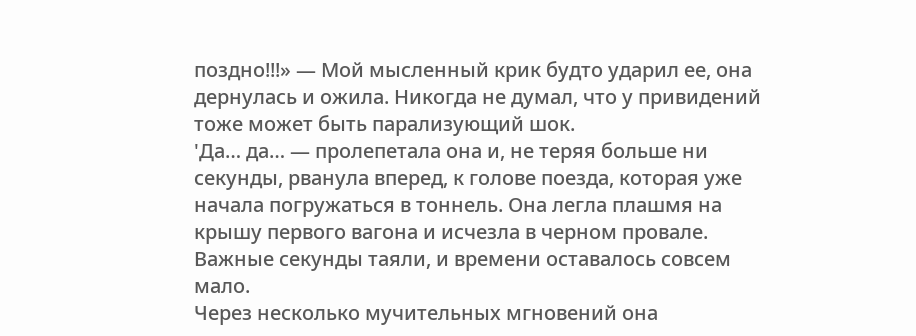поздно!!!» — Мой мысленный крик будто ударил ее, она дернулась и ожила. Никогда не думал, что у привидений тоже может быть парализующий шок.
'Да… да… — пролепетала она и, не теряя больше ни секунды, рванула вперед, к голове поезда, которая уже начала погружаться в тоннель. Она легла плашмя на крышу первого вагона и исчезла в черном провале. Важные секунды таяли, и времени оставалось совсем мало.
Через несколько мучительных мгновений она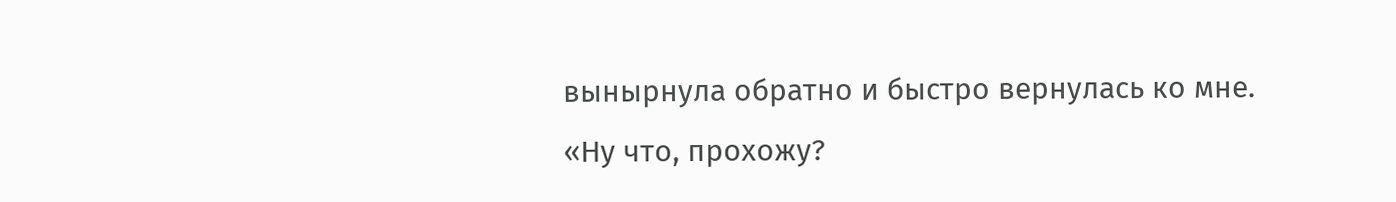вынырнула обратно и быстро вернулась ко мне.
«Ну что, прохожу?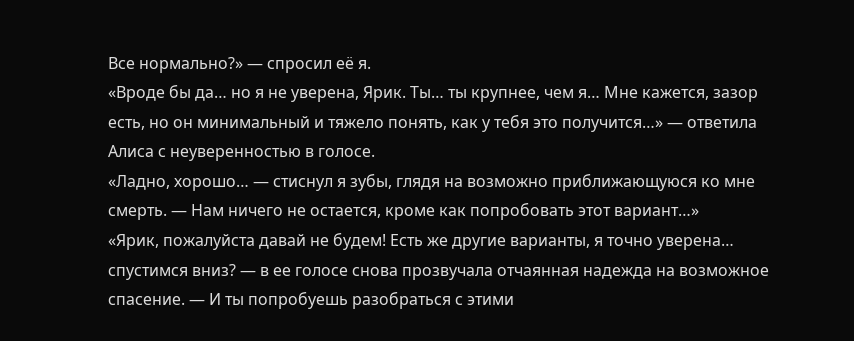Все нормально?» — спросил её я.
«Вроде бы да… но я не уверена, Ярик. Ты… ты крупнее, чем я… Мне кажется, зазор есть, но он минимальный и тяжело понять, как у тебя это получится…» — ответила Алиса с неуверенностью в голосе.
«Ладно, хорошо… — стиснул я зубы, глядя на возможно приближающуюся ко мне смерть. — Нам ничего не остается, кроме как попробовать этот вариант…»
«Ярик, пожалуйста давай не будем! Есть же другие варианты, я точно уверена… спустимся вниз? — в ее голосе снова прозвучала отчаянная надежда на возможное спасение. — И ты попробуешь разобраться с этими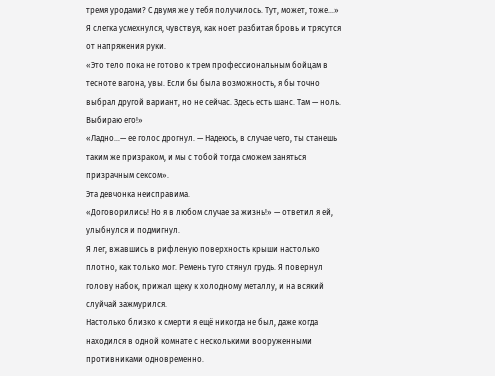тремя уродами? С двумя же у тебя получилось. Тут, может, тоже…»
Я слегка усмехнулся, чувствуя, как ноет разбитая бровь и трясутся от напряжения руки.
«Это тело пока не готово к трем профессиональным бойцам в тесноте вагона, увы. Если бы была возможность, я бы точно выбрал другой вариант, но не сейчас. Здесь есть шанс. Там — ноль. Выбираю его!»
«Ладно…— ее голос дрогнул. — Надеюсь, в случае чего, ты станешь таким же призраком, и мы с тобой тогда сможем заняться призрачным сексом».
Эта девчонка неисправима.
«Договорились! Но я в любом случае за жизнь!» — ответил я ей, улыбнулся и подмигнул.
Я лег, вжавшись в рифленую поверхность крыши настолько плотно, как только мог. Ремень туго стянул грудь. Я повернул голову набок, прижал щеку к холодному металлу, и на всякий слуйчай зажмурился.
Настолько близко к смерти я ещё никогда не был, даже когда находился в одной комнате с несколькими вооруженными противниками одновременно.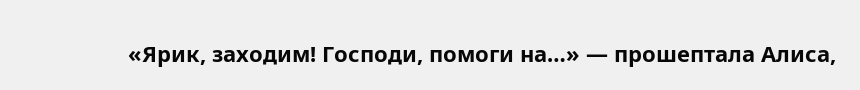«Ярик, заходим! Господи, помоги на…» — прошептала Алиса,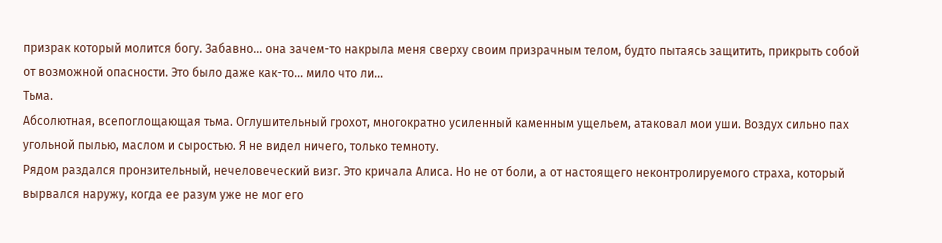призрак который молится богу. Забавно… она зачем-то накрыла меня сверху своим призрачным телом, будто пытаясь защитить, прикрыть собой от возможной опасности. Это было даже как-то… мило что ли…
Тьма.
Абсолютная, всепоглощающая тьма. Оглушительный грохот, многократно усиленный каменным ущельем, атаковал мои уши. Воздух сильно пах угольной пылью, маслом и сыростью. Я не видел ничего, только темноту.
Рядом раздался пронзительный, нечеловеческий визг. Это кричала Алиса. Но не от боли, а от настоящего неконтролируемого страха, который вырвался наружу, когда ее разум уже не мог его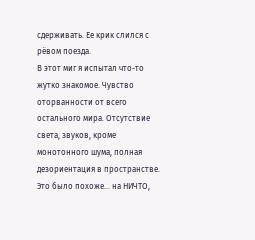сдерживать. Ее крик слился с рёвом поезда.
В этот миг я испытал что-то жутко знакомое. Чувство оторванности от всего остального мира. Отсутствие света, звуков, кроме монотонного шума, полная дезориентация в пространстве. Это было похоже… на НИЧТО,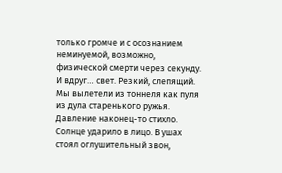только громче и с осознанием неминуемой, возможно, физической смерти через секунду.
И вдруг… свет. Резкий, слепящий. Мы вылетели из тоннеля как пуля из дула старенького ружья. Давление наконец-то стихло. Солнце ударило в лицо. В ушах стоял оглушительный звон,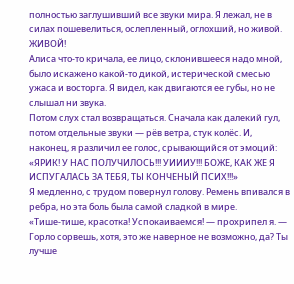полностью заглушивший все звуки мира. Я лежал, не в силах пошевелиться, ослепленный, оглохший, но живой. ЖИВОЙ!
Алиса что-то кричала, ее лицо, склонившееся надо мной, было искажено какой-то дикой, истерической смесью ужаса и восторга. Я видел, как двигаются ее губы, но не слышал ни звука.
Потом слух стал возвращаться. Сначала как далекий гул, потом отдельные звуки — рёв ветра, стук колёс. И, наконец, я различил ее голос, срывающийся от эмоций:
«ЯРИК! У НАС ПОЛУЧИЛОСЬ!!! УИИИУ!!! БОЖЕ, КАК ЖЕ Я ИСПУГАЛАСЬ ЗА ТЕБЯ, ТЫ КОНЧЕНЫЙ ПСИХ!!!»
Я медленно, с трудом повернул голову. Ремень впивался в ребра, но эта боль была самой сладкой в мире.
«Тише-тише, красотка! Успокаиваемся! — прохрипел я. — Горло сорвешь, хотя, это же наверное не возможно, да? Ты лучше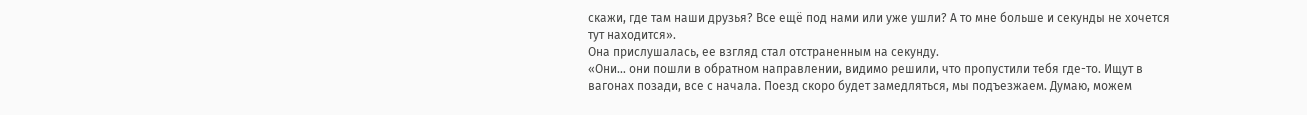скажи, где там наши друзья? Все ещё под нами или уже ушли? А то мне больше и секунды не хочется тут находится».
Она прислушалась, ее взгляд стал отстраненным на секунду.
«Они… они пошли в обратном направлении, видимо решили, что пропустили тебя где-то. Ищут в вагонах позади, все с начала. Поезд скоро будет замедляться, мы подъезжаем. Думаю, можем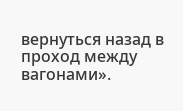вернуться назад в проход между вагонами».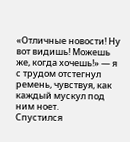«Отличные новости! Ну вот видишь! Можешь же, когда хочешь!» — я с трудом отстегнул ремень, чувствуя, как каждый мускул под ним ноет.
Спустился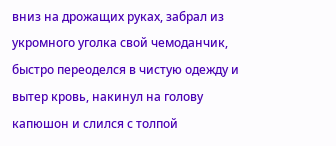вниз на дрожащих руках, забрал из укромного уголка свой чемоданчик, быстро переоделся в чистую одежду и вытер кровь, накинул на голову капюшон и слился с толпой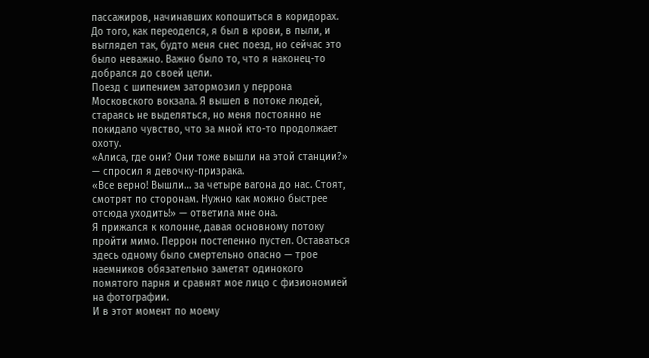пассажиров, начинавших копошиться в коридорах. До того, как переоделся, я был в крови, в пыли, и выглядел так, будто меня снес поезд, но сейчас это было неважно. Важно было то, что я наконец-то добрался до своей цели.
Поезд с шипением затормозил у перрона Московского вокзала. Я вышел в потоке людей, стараясь не выделяться, но меня постоянно не покидало чувство, что за мной кто-то продолжает охоту.
«Алиса, где они? Они тоже вышли на этой станции?» — спросил я девочку-призрака.
«Все верно! Вышли… за четыре вагона до нас. Стоят, смотрят по сторонам. Нужно как можно быстрее отсюда уходить!» — ответила мне она.
Я прижался к колонне, давая основному потоку пройти мимо. Перрон постепенно пустел. Оставаться здесь одному было смертельно опасно — трое наемников обязательно заметят одинокого помятого парня и сравнят мое лицо с физиономией на фотографии.
И в этот момент по моему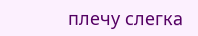плечу слегка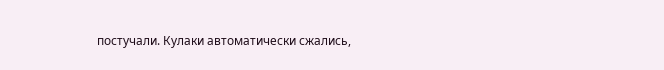постучали. Кулаки автоматически сжались,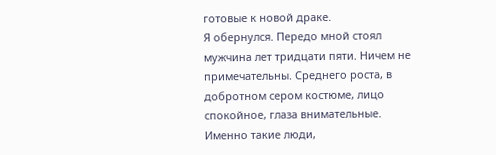готовые к новой драке.
Я обернулся. Передо мной стоял мужчина лет тридцати пяти. Ничем не примечательны. Среднего роста, в добротном сером костюме, лицо спокойное, глаза внимательные. Именно такие люди,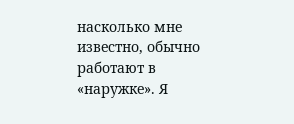насколько мне известно, обычно работают в «наружке». Я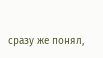сразу же понял,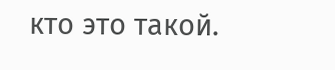кто это такой.